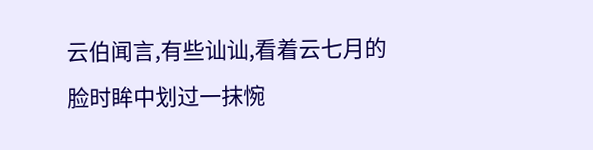云伯闻言,有些讪讪,看着云七月的脸时眸中划过一抹惋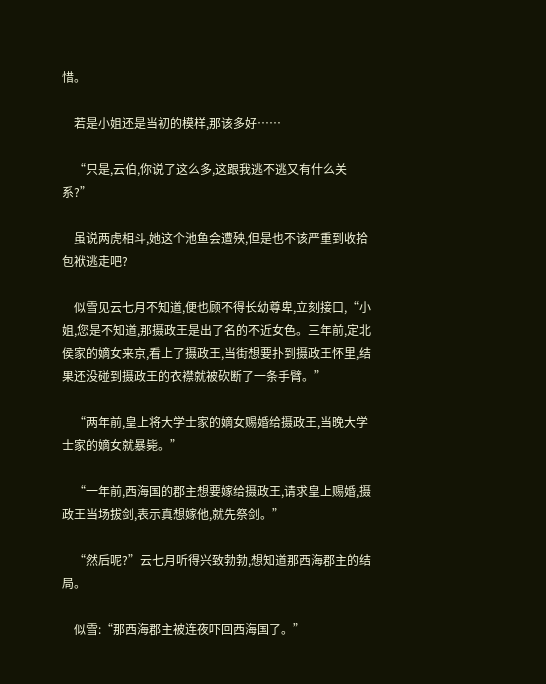惜。

    若是小姐还是当初的模样,那该多好……

    “只是,云伯,你说了这么多,这跟我逃不逃又有什么关系?”

    虽说两虎相斗,她这个池鱼会遭殃,但是也不该严重到收拾包袱逃走吧?

    似雪见云七月不知道,便也顾不得长幼尊卑,立刻接口,“小姐,您是不知道,那摄政王是出了名的不近女色。三年前,定北侯家的嫡女来京,看上了摄政王,当街想要扑到摄政王怀里,结果还没碰到摄政王的衣襟就被砍断了一条手臂。”

    “两年前,皇上将大学士家的嫡女赐婚给摄政王,当晚大学士家的嫡女就暴毙。”

    “一年前,西海国的郡主想要嫁给摄政王,请求皇上赐婚,摄政王当场拔剑,表示真想嫁他,就先祭剑。”

    “然后呢?”云七月听得兴致勃勃,想知道那西海郡主的结局。

    似雪:“那西海郡主被连夜吓回西海国了。”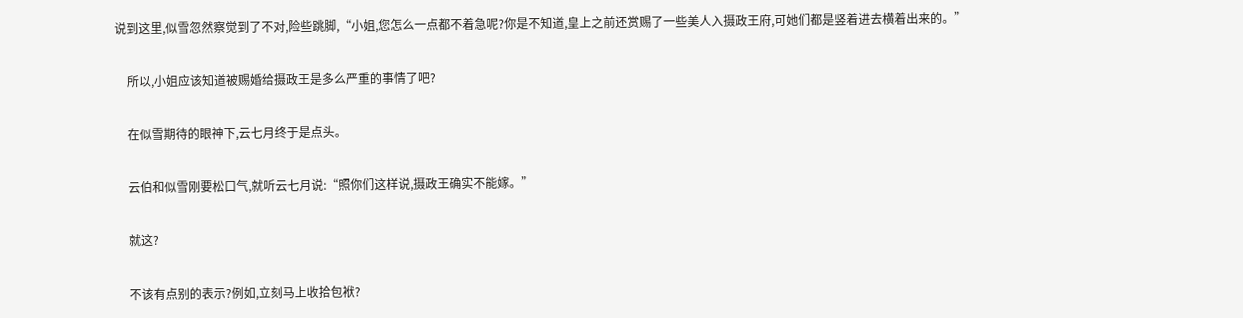说到这里,似雪忽然察觉到了不对,险些跳脚,“小姐,您怎么一点都不着急呢?你是不知道,皇上之前还赏赐了一些美人入摄政王府,可她们都是竖着进去横着出来的。”

    所以,小姐应该知道被赐婚给摄政王是多么严重的事情了吧?

    在似雪期待的眼神下,云七月终于是点头。

    云伯和似雪刚要松口气,就听云七月说:“照你们这样说,摄政王确实不能嫁。”

    就这?

    不该有点别的表示?例如,立刻马上收拾包袱?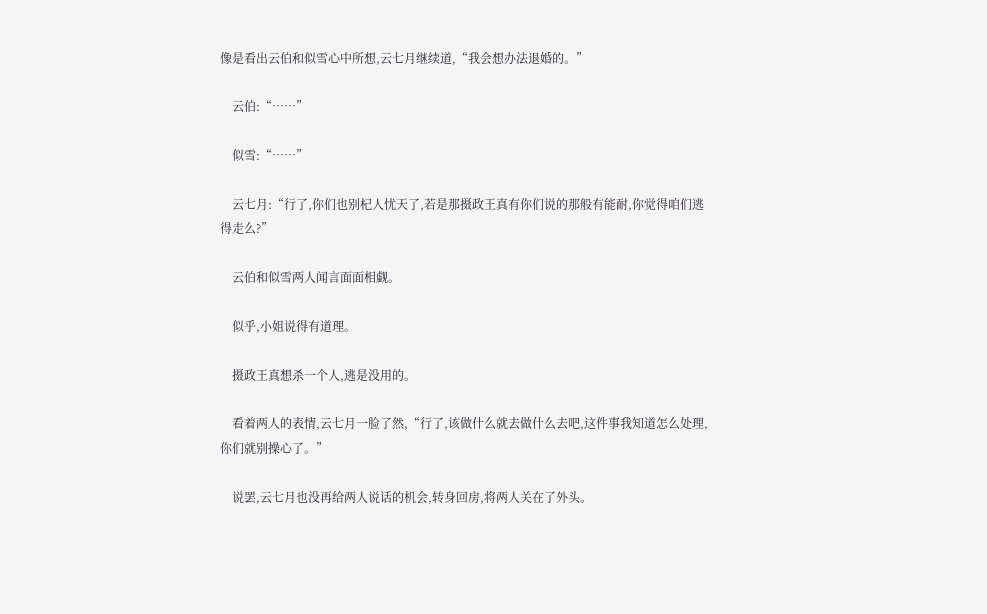像是看出云伯和似雪心中所想,云七月继续道,“我会想办法退婚的。”

    云伯:“……”

    似雪:“……”

    云七月:“行了,你们也别杞人忧天了,若是那摄政王真有你们说的那般有能耐,你觉得咱们逃得走么?”

    云伯和似雪两人闻言面面相觑。

    似乎,小姐说得有道理。

    摄政王真想杀一个人,逃是没用的。

    看着两人的表情,云七月一脸了然,“行了,该做什么就去做什么去吧,这件事我知道怎么处理,你们就别操心了。”

    说罢,云七月也没再给两人说话的机会,转身回房,将两人关在了外头。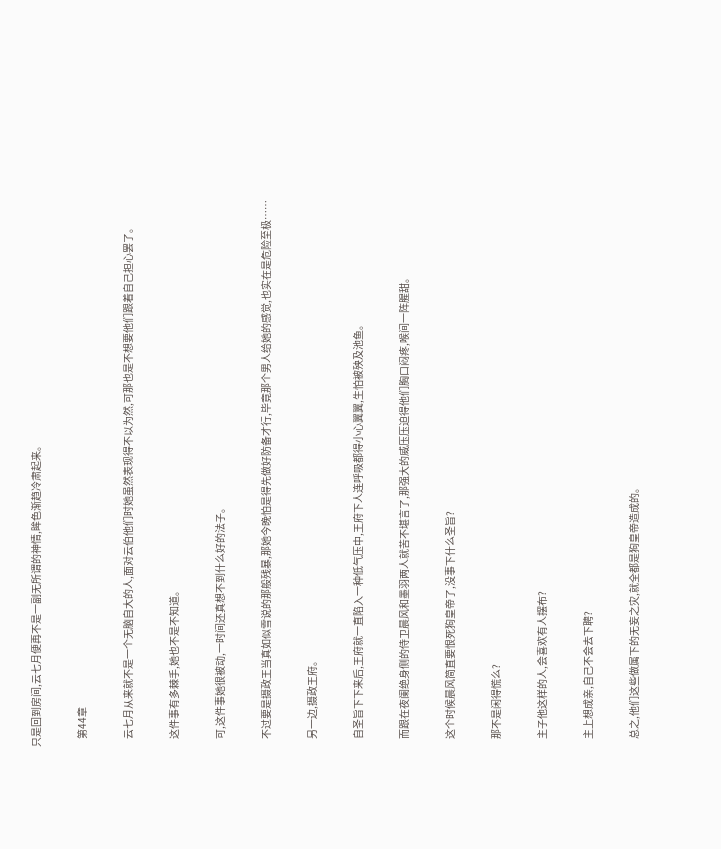只是回到房间,云七月便再不是一副无所谓的神情,眸色渐趋冷肃起来。

    第44章

    云七月从来就不是一个无脑自大的人,面对云伯他们时她虽然表现得不以为然,可那也是不想要他们跟着自己担心罢了。

    这件事有多棘手,她也不是不知道。

    可,这件事她很被动,一时间还真想不到什么好的法子。

    不过要是摄政王当真如似雪说的那般残暴,那她今晚怕是得先做好防备才行,毕竟那个男人给她的感觉,也实在是危险至极……

    另一边,摄政王府。

    自圣旨下下来后,王府就一直陷入一种低气压中,王府下人连呼吸都得小心翼翼,生怕被殃及池鱼。

    而跟在夜阑绝身侧的侍卫晨风和墨羽两人就苦不堪言了,那强大的威压压迫得他们胸口闷疼,喉间一阵腥甜。

    这个时候晨风简直要恨死狗皇帝了,没事下什么圣旨?

    那不是闲得慌么?

    主子他这样的人,会喜欢有人摆布?

    主上想成亲,自己不会去下聘?

    总之,他们这些做属下的无妄之灾,就全都是狗皇帝造成的。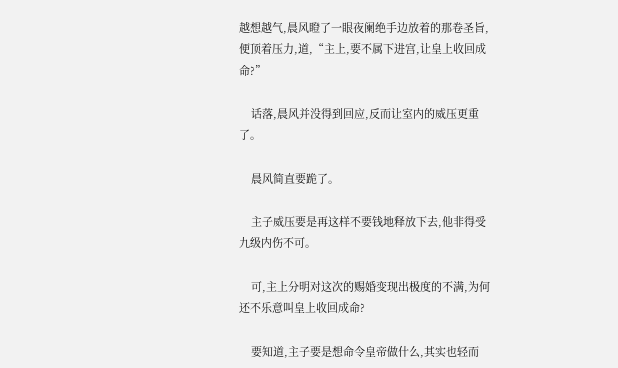越想越气,晨风瞪了一眼夜阑绝手边放着的那卷圣旨,便顶着压力,道,“主上,要不属下进宫,让皇上收回成命?”

    话落,晨风并没得到回应,反而让室内的威压更重了。

    晨风简直要跪了。

    主子威压要是再这样不要钱地释放下去,他非得受九级内伤不可。

    可,主上分明对这次的赐婚变现出极度的不满,为何还不乐意叫皇上收回成命?

    要知道,主子要是想命令皇帝做什么,其实也轻而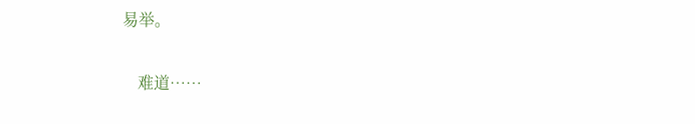易举。

    难道……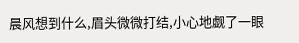晨风想到什么,眉头微微打结,小心地觑了一眼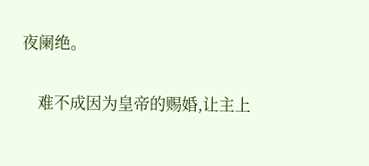夜阑绝。

    难不成因为皇帝的赐婚,让主上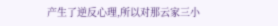产生了逆反心理,所以对那云家三小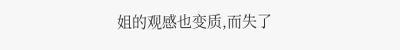姐的观感也变质,而失了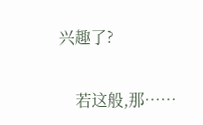兴趣了?

    若这般,那……